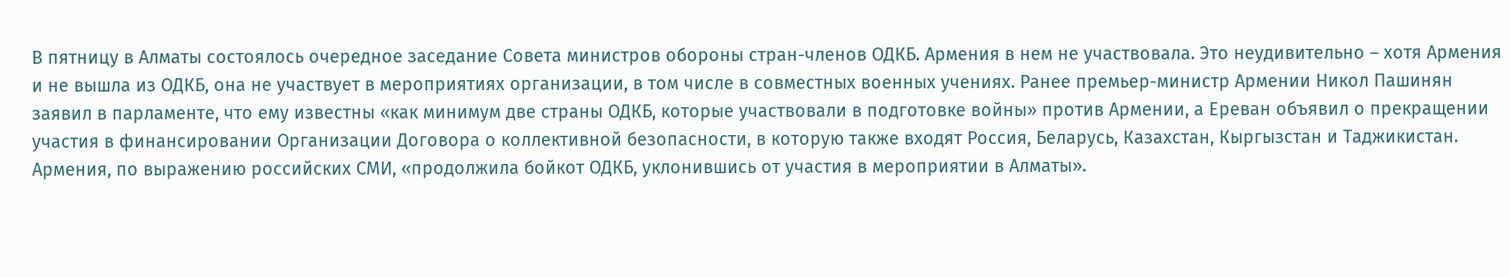В пятницу в Алматы состоялось очередное заседание Совета министров обороны стран-членов ОДКБ. Армения в нем не участвовала. Это неудивительно – хотя Армения и не вышла из ОДКБ, она не участвует в мероприятиях организации, в том числе в совместных военных учениях. Ранее премьер-министр Армении Никол Пашинян заявил в парламенте, что ему известны «как минимум две страны ОДКБ, которые участвовали в подготовке войны» против Армении, а Ереван объявил о прекращении участия в финансировании Организации Договора о коллективной безопасности, в которую также входят Россия, Беларусь, Казахстан, Кыргызстан и Таджикистан. Армения, по выражению российских СМИ, «продолжила бойкот ОДКБ, уклонившись от участия в мероприятии в Алматы».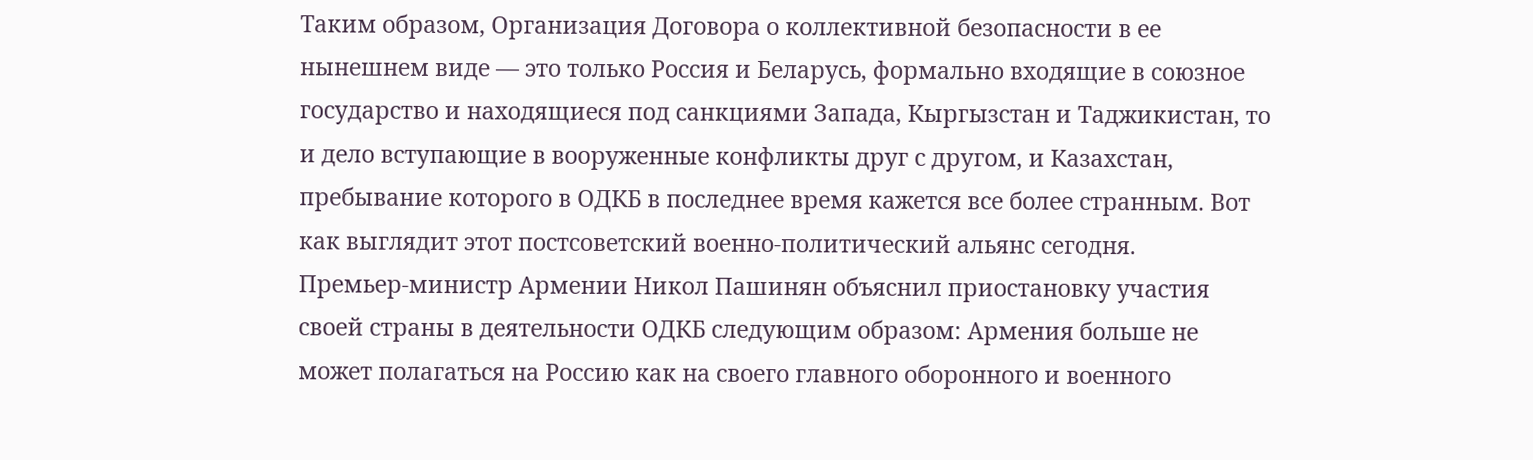Таким образом, Организация Договора о коллективной безопасности в ее нынешнем виде — это только Россия и Беларусь, формально входящие в союзное государство и находящиеся под санкциями Запада, Кыргызстан и Таджикистан, то и дело вступающие в вооруженные конфликты друг с другом, и Казахстан, пребывание которого в ОДКБ в последнее время кажется все более странным. Вот как выглядит этот постсоветский военно-политический альянс сегодня.
Премьер-министр Армении Никол Пашинян объяснил приостановку участия своей страны в деятельности ОДКБ следующим образом: Армения больше не может полагаться на Россию как на своего главного оборонного и военного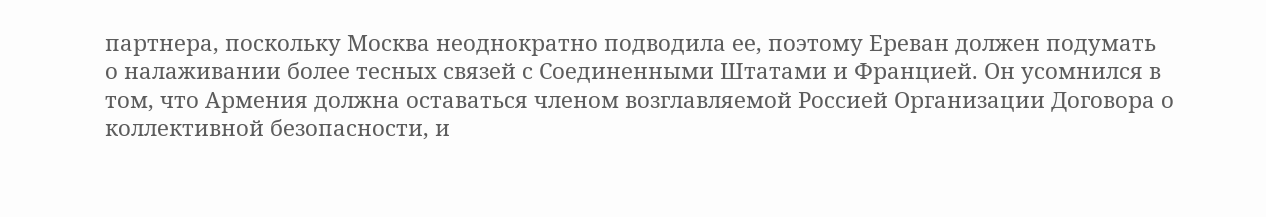партнера, поскольку Москва неоднократно подводила ее, поэтому Ереван должен подумать о налаживании более тесных связей с Соединенными Штатами и Францией. Он усомнился в том, что Армения должна оставаться членом возглавляемой Россией Организации Договора о коллективной безопасности, и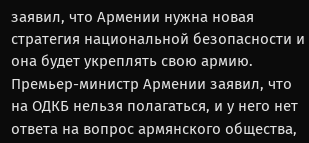заявил, что Армении нужна новая стратегия национальной безопасности и она будет укреплять свою армию. Премьер-министр Армении заявил, что на ОДКБ нельзя полагаться, и у него нет ответа на вопрос армянского общества,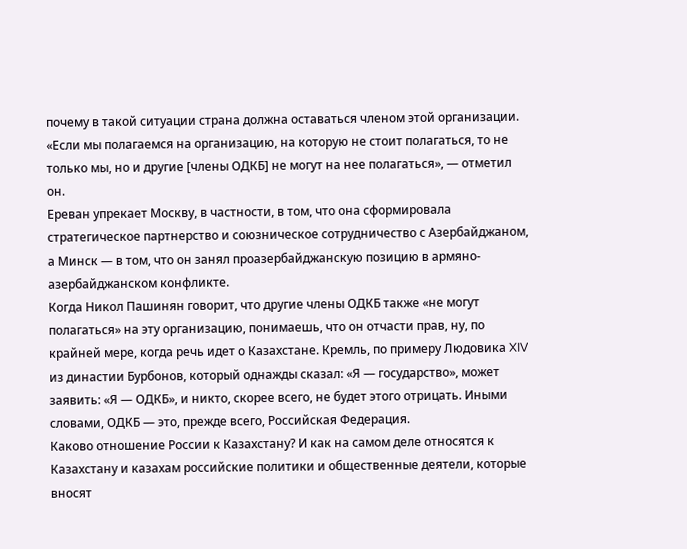почему в такой ситуации страна должна оставаться членом этой организации.
«Если мы полагаемся на организацию, на которую не стоит полагаться, то не только мы, но и другие [члены ОДКБ] не могут на нее полагаться», — отметил он.
Ереван упрекает Москву, в частности, в том, что она сформировала стратегическое партнерство и союзническое сотрудничество с Азербайджаном, а Минск — в том, что он занял проазербайджанскую позицию в армяно-азербайджанском конфликте.
Когда Никол Пашинян говорит, что другие члены ОДКБ также «не могут полагаться» на эту организацию, понимаешь, что он отчасти прав, ну, по крайней мере, когда речь идет о Казахстане. Кремль, по примеру Людовика XIV из династии Бурбонов, который однажды сказал: «Я — государство», может заявить: «Я — ОДКБ», и никто, скорее всего, не будет этого отрицать. Иными словами, ОДКБ — это, прежде всего, Российская Федерация.
Каково отношение России к Казахстану? И как на самом деле относятся к Казахстану и казахам российские политики и общественные деятели, которые вносят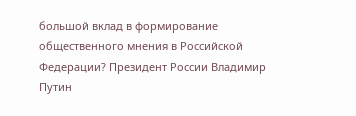большой вклад в формирование общественного мнения в Российской Федерации? Президент России Владимир Путин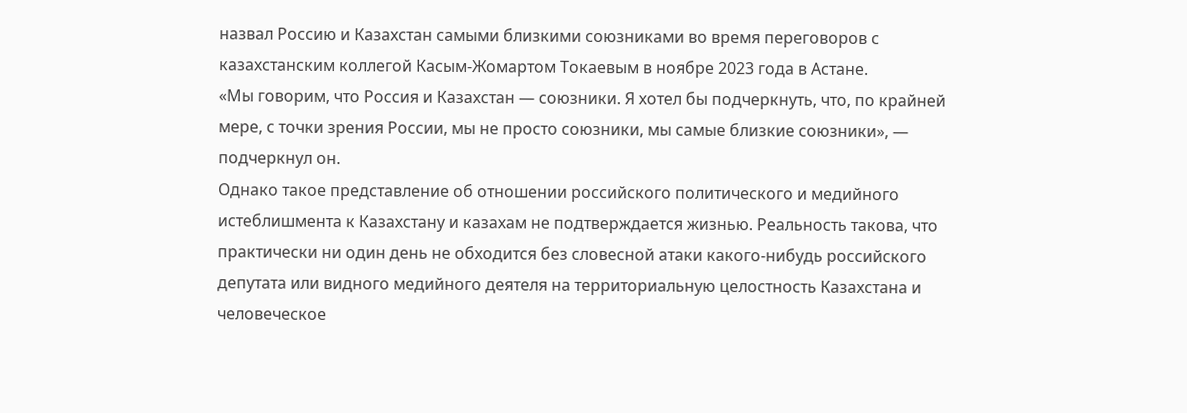назвал Россию и Казахстан самыми близкими союзниками во время переговоров с казахстанским коллегой Касым-Жомартом Токаевым в ноябре 2023 года в Астане.
«Мы говорим, что Россия и Казахстан — союзники. Я хотел бы подчеркнуть, что, по крайней мере, с точки зрения России, мы не просто союзники, мы самые близкие союзники», — подчеркнул он.
Однако такое представление об отношении российского политического и медийного истеблишмента к Казахстану и казахам не подтверждается жизнью. Реальность такова, что практически ни один день не обходится без словесной атаки какого-нибудь российского депутата или видного медийного деятеля на территориальную целостность Казахстана и человеческое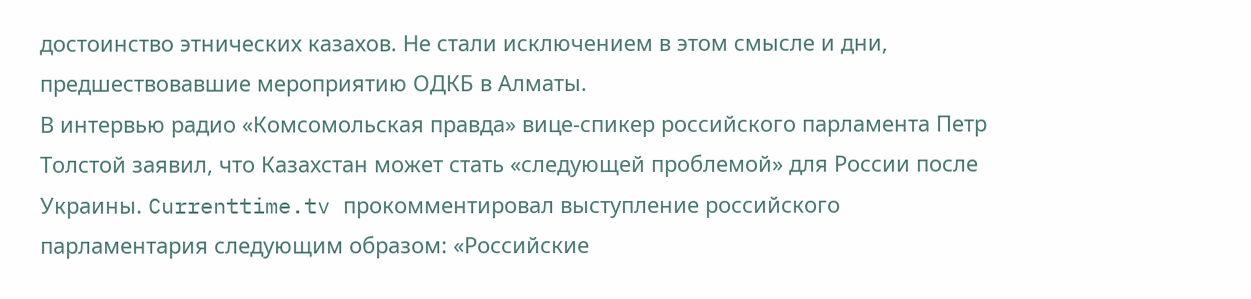достоинство этнических казахов. Не стали исключением в этом смысле и дни, предшествовавшие мероприятию ОДКБ в Алматы.
В интервью радио «Комсомольская правда» вице-спикер российского парламента Петр Толстой заявил, что Казахстан может стать «следующей проблемой» для России после Украины. Currenttime.tv прокомментировал выступление российского парламентария следующим образом: «Российские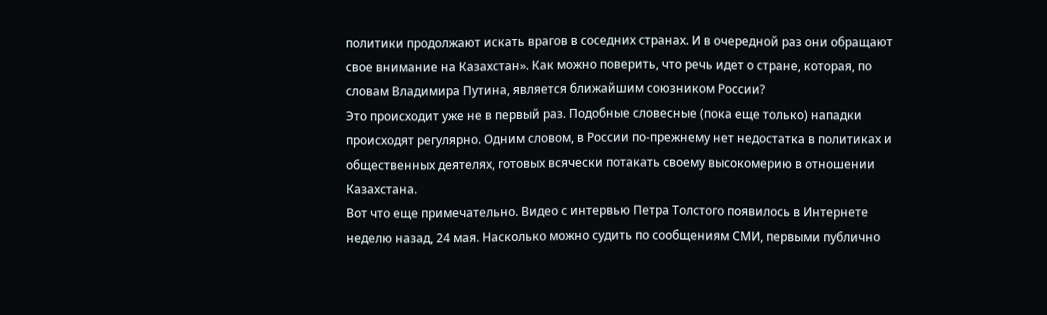политики продолжают искать врагов в соседних странах. И в очередной раз они обращают свое внимание на Казахстан». Как можно поверить, что речь идет о стране, которая, по словам Владимира Путина, является ближайшим союзником России?
Это происходит уже не в первый раз. Подобные словесные (пока еще только) нападки происходят регулярно. Одним словом, в России по-прежнему нет недостатка в политиках и общественных деятелях, готовых всячески потакать своему высокомерию в отношении Казахстана.
Вот что еще примечательно. Видео с интервью Петра Толстого появилось в Интернете неделю назад, 24 мая. Насколько можно судить по сообщениям СМИ, первыми публично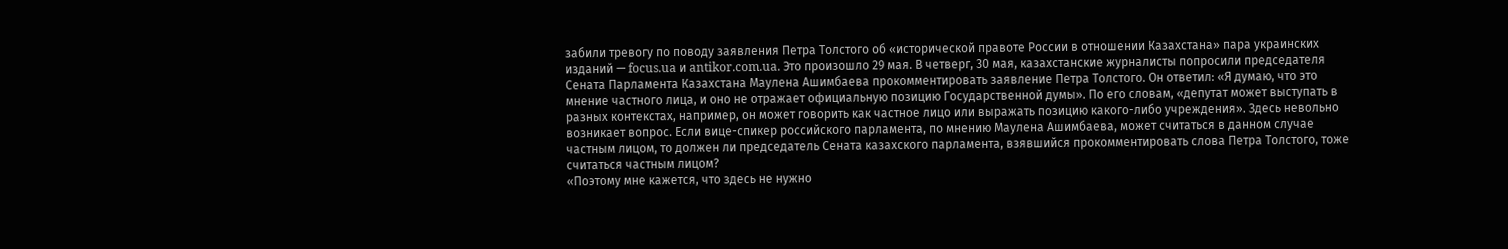забили тревогу по поводу заявления Петра Толстого об «исторической правоте России в отношении Казахстана» пара украинских изданий — focus.ua и antikor.com.ua. Это произошло 29 мая. В четверг, 30 мая, казахстанские журналисты попросили председателя Сената Парламента Казахстана Маулена Ашимбаева прокомментировать заявление Петра Толстого. Он ответил: «Я думаю, что это мнение частного лица, и оно не отражает официальную позицию Государственной думы». По его словам, «депутат может выступать в разных контекстах, например, он может говорить как частное лицо или выражать позицию какого-либо учреждения». Здесь невольно возникает вопрос. Если вице-спикер российского парламента, по мнению Маулена Ашимбаева, может считаться в данном случае частным лицом, то должен ли председатель Сената казахского парламента, взявшийся прокомментировать слова Петра Толстого, тоже считаться частным лицом?
«Поэтому мне кажется, что здесь не нужно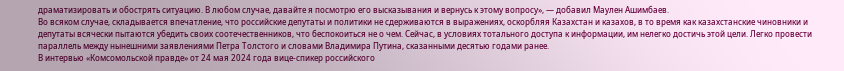драматизировать и обострять ситуацию. В любом случае, давайте я посмотрю его высказывания и вернусь к этому вопросу», — добавил Маулен Ашимбаев.
Во всяком случае, складывается впечатление, что российские депутаты и политики не сдерживаются в выражениях, оскорбляя Казахстан и казахов, в то время как казахстанские чиновники и депутаты всячески пытаются убедить своих соотечественников, что беспокоиться не о чем. Сейчас, в условиях тотального доступа к информации, им нелегко достичь этой цели. Легко провести параллель между нынешними заявлениями Петра Толстого и словами Владимира Путина, сказанными десятью годами ранее.
В интервью «Комсомольской правде» от 24 мая 2024 года вице-спикер российского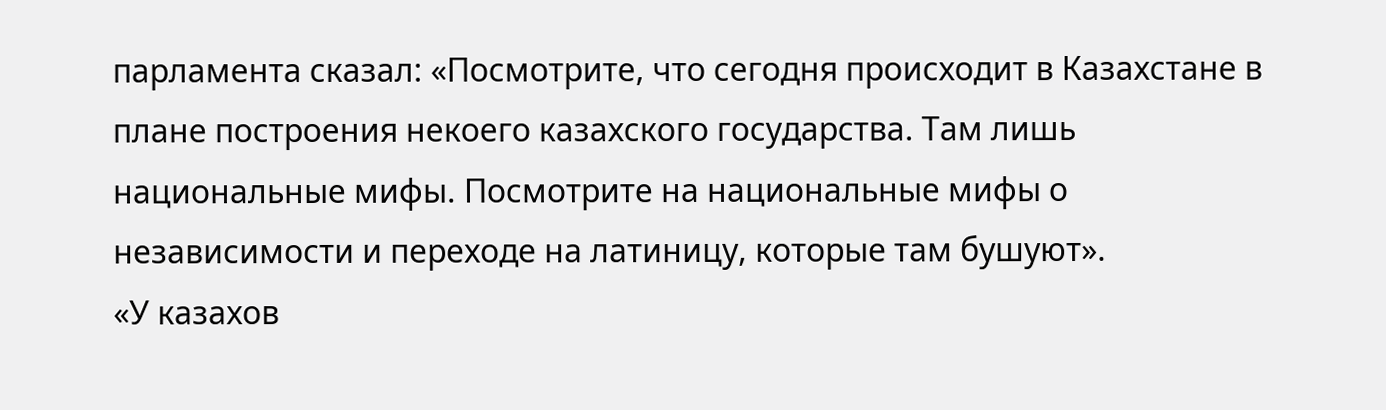парламента сказал: «Посмотрите, что сегодня происходит в Казахстане в плане построения некоего казахского государства. Там лишь национальные мифы. Посмотрите на национальные мифы о независимости и переходе на латиницу, которые там бушуют».
«У казахов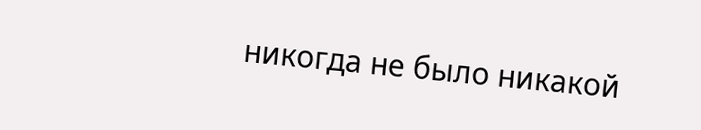никогда не было никакой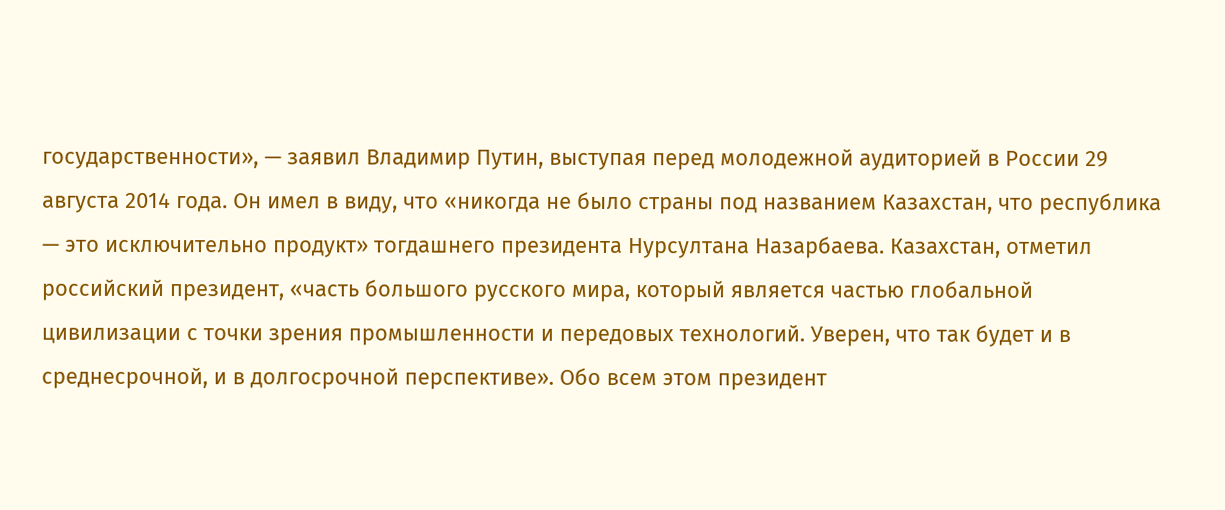государственности», — заявил Владимир Путин, выступая перед молодежной аудиторией в России 29 августа 2014 года. Он имел в виду, что «никогда не было страны под названием Казахстан, что республика — это исключительно продукт» тогдашнего президента Нурсултана Назарбаева. Казахстан, отметил российский президент, «часть большого русского мира, который является частью глобальной цивилизации с точки зрения промышленности и передовых технологий. Уверен, что так будет и в среднесрочной, и в долгосрочной перспективе». Обо всем этом президент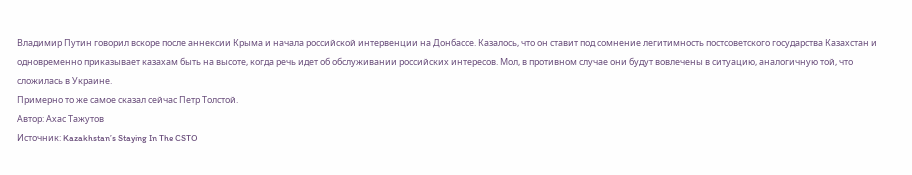Владимир Путин говорил вскоре после аннексии Крыма и начала российской интервенции на Донбассе. Казалось, что он ставит под сомнение легитимность постсоветского государства Казахстан и одновременно приказывает казахам быть на высоте, когда речь идет об обслуживании российских интересов. Мол, в противном случае они будут вовлечены в ситуацию, аналогичную той, что сложилась в Украине.
Примерно то же самое сказал сейчас Петр Толстой.
Автор: Ахас Тажутов
Источник: Kazakhstan’s Staying In The CSTO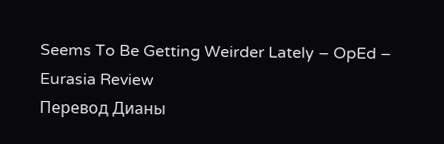Seems To Be Getting Weirder Lately – OpEd – Eurasia Review
Перевод Дианы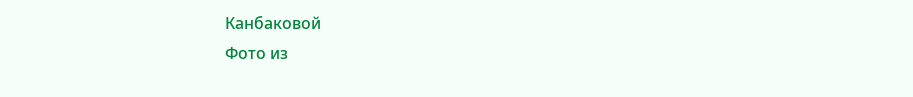Канбаковой
Фото из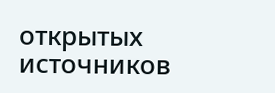открытых источников